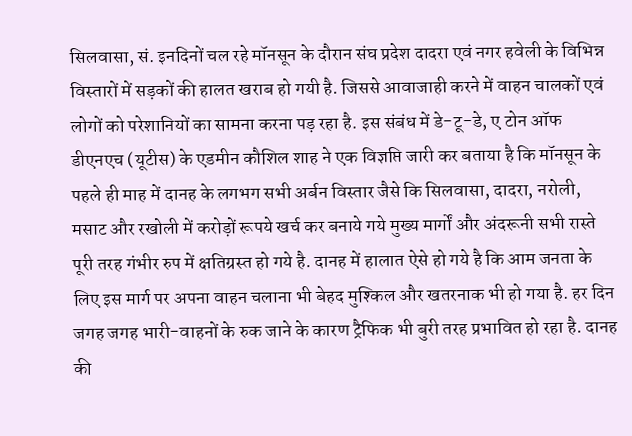सिलवासा, सं. इनदिनों चल रहे मॉनसून के दौरान संघ प्रदेश दादरा एवं नगर हवेली के विभिन्न विस्तारों में सड़कों की हालत खराब हो गयी है. जिससे आवाजाही करने में वाहन चालकों एवं लोगों को परेशानियों का सामना करना पड़ रहा है. इस संबंध में डे-टू-डे, ए टोन ऑफ डीएनएच (यूटीस) के एडमीन कौशिल शाह ने एक विज्ञप्ति जारी कर बताया है कि मॉनसून के पहले ही माह में दानह के लगभग सभी अर्बन विस्तार जैसे कि सिलवासा, दादरा, नरोली, मसाट और रखोली में करोड़ों रूपये खर्च कर बनाये गये मुख्य मार्गों और अंदरूनी सभी रास्ते पूरी तरह गंभीर रुप में क्षतिग्रस्त हो गये है. दानह में हालात ऐसे हो गये है कि आम जनता के लिए इस मार्ग पर अपना वाहन चलाना भी बेहद मुश्किल और खतरनाक भी हो गया है. हर दिन जगह जगह भारी-वाहनों के रुक जाने के कारण ट्रैफिक भी बुरी तरह प्रभावित हो रहा है. दानह की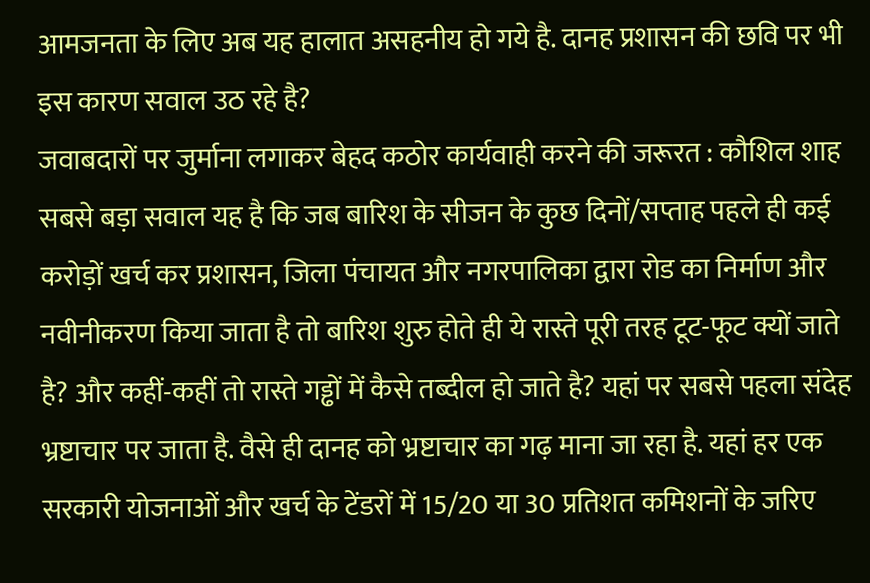आमजनता के लिए अब यह हालात असहनीय हो गये है. दानह प्रशासन की छवि पर भी इस कारण सवाल उठ रहे है?
जवाबदारों पर जुर्माना लगाकर बेहद कठोर कार्यवाही करने की जरूरत : कौशिल शाह
सबसे बड़ा सवाल यह है कि जब बारिश के सीजन के कुछ दिनों/सप्ताह पहले ही कई करोड़ों खर्च कर प्रशासन, जिला पंचायत और नगरपालिका द्वारा रोड का निर्माण और नवीनीकरण किया जाता है तो बारिश शुरु होते ही ये रास्ते पूरी तरह टूट-फूट क्यों जाते है? और कहीं-कहीं तो रास्ते गड्ढों में कैसे तब्दील हो जाते है? यहां पर सबसे पहला संदेह भ्रष्टाचार पर जाता है. वैसे ही दानह को भ्रष्टाचार का गढ़ माना जा रहा है. यहां हर एक सरकारी योजनाओं और खर्च के टेंडरों में 15/20 या 30 प्रतिशत कमिशनों के जरिए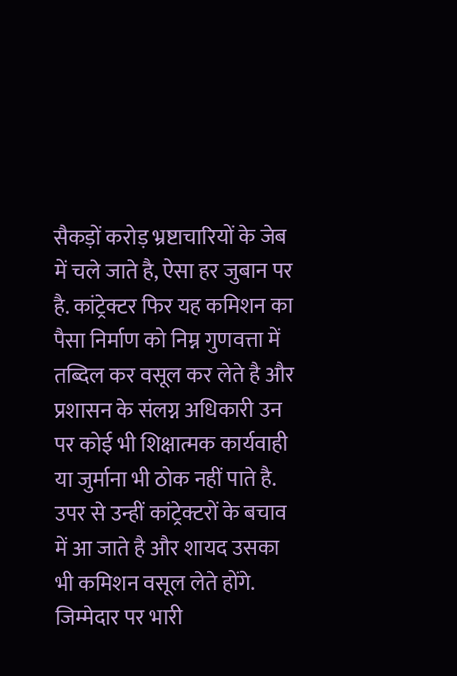सैकड़ों करोड़ भ्रष्टाचारियों के जेब में चले जाते है, ऐसा हर जुबान पर है. कांट्रेक्टर फिर यह कमिशन का पैसा निर्माण को निम्न गुणवत्ता में तब्दिल कर वसूल कर लेते है और प्रशासन के संलग्न अधिकारी उन पर कोई भी शिक्षात्मक कार्यवाही या जुर्माना भी ठोक नहीं पाते है. उपर से उन्हीं कांट्रेक्टरों के बचाव में आ जाते है और शायद उसका भी कमिशन वसूल लेते होंगे. जिम्मेदार पर भारी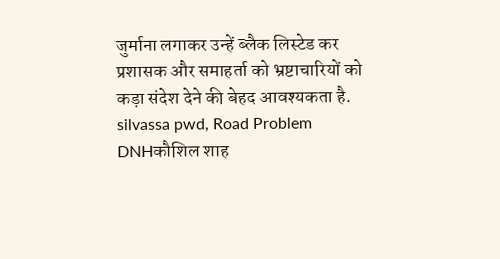जुर्माना लगाकर उन्हें ब्लैक लिस्टेड कर प्रशासक और समाहर्ता को भ्रष्टाचारियों को कड़ा संदेश देने की बेहद आवश्यकता है.
silvassa pwd, Road Problem DNHकौशिल शाह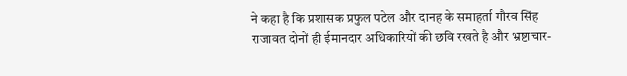ने कहा है कि प्रशासक प्रफुल पटेल और दानह के समाहर्ता गौरव सिंह राजावत दोनों ही ईमानदार अधिकारियों की छवि रखते है और भ्रष्टाचार-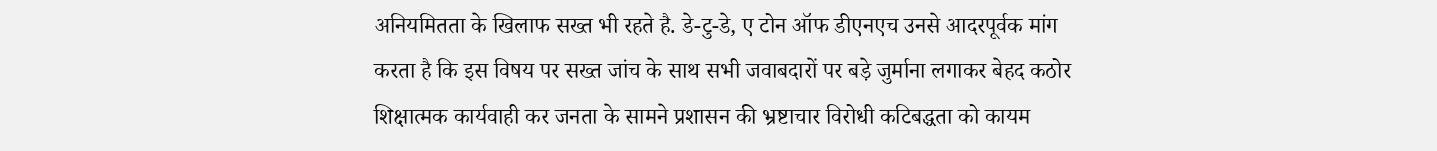अनियमितता के खिलाफ सख्त भी रहते है. डे-टु-डे, ए टोन ऑफ डीएनएच उनसे आदरपूर्वक मांग करता है कि इस विषय पर सख्त जांच के साथ सभी जवाबदारों पर बड़े जुर्माना लगाकर बेहद कठोर शिक्षात्मक कार्यवाही कर जनता के सामने प्रशासन की भ्रष्टाचार विरोधी कटिबद्धता को कायम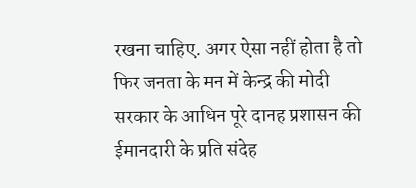रखना चाहिए. अगर ऐसा नहीं होता है तो फिर जनता के मन में केन्द्र की मोदी सरकार के आधिन पूरे दानह प्रशासन की ईमानदारी के प्रति संदेह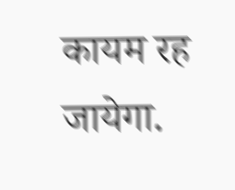कायम रह जायेगा.